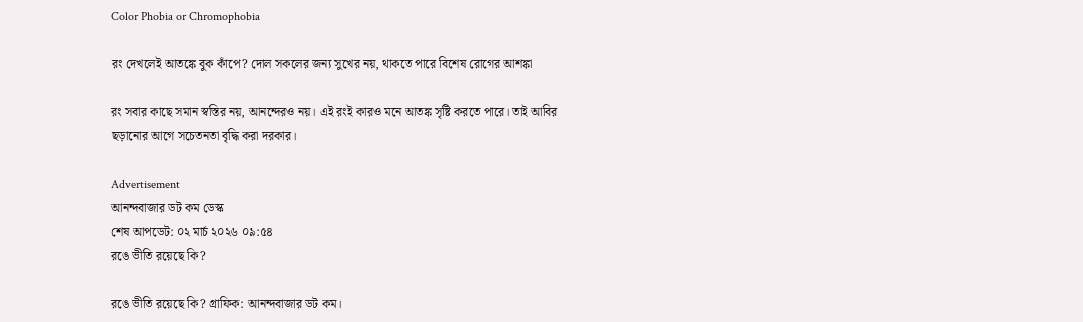Color Phobia or Chromophobia

রং দেখলেই আতঙ্কে বুক কাঁপে? দোল সকলের জন্য সুখের নয়, থাকতে পারে বিশেষ রোগের আশঙ্কা

রং সবার কাছে সমান স্বস্তির নয়, আনন্দেরও নয়। এই রংই কারও মনে আতঙ্ক সৃষ্টি করতে পারে। তাই আবির ছড়ানোর আগে সচেতনতা বৃদ্ধি করা দরকার।

Advertisement
আনন্দবাজার ডট কম ডেস্ক
শেষ আপডেট: ০২ মার্চ ২০২৬ ০৯:৫৪
রঙে ভীতি রয়েছে কি?

রঙে ভীতি রয়েছে কি? গ্রাফিক: আনন্দবাজার ডট কম।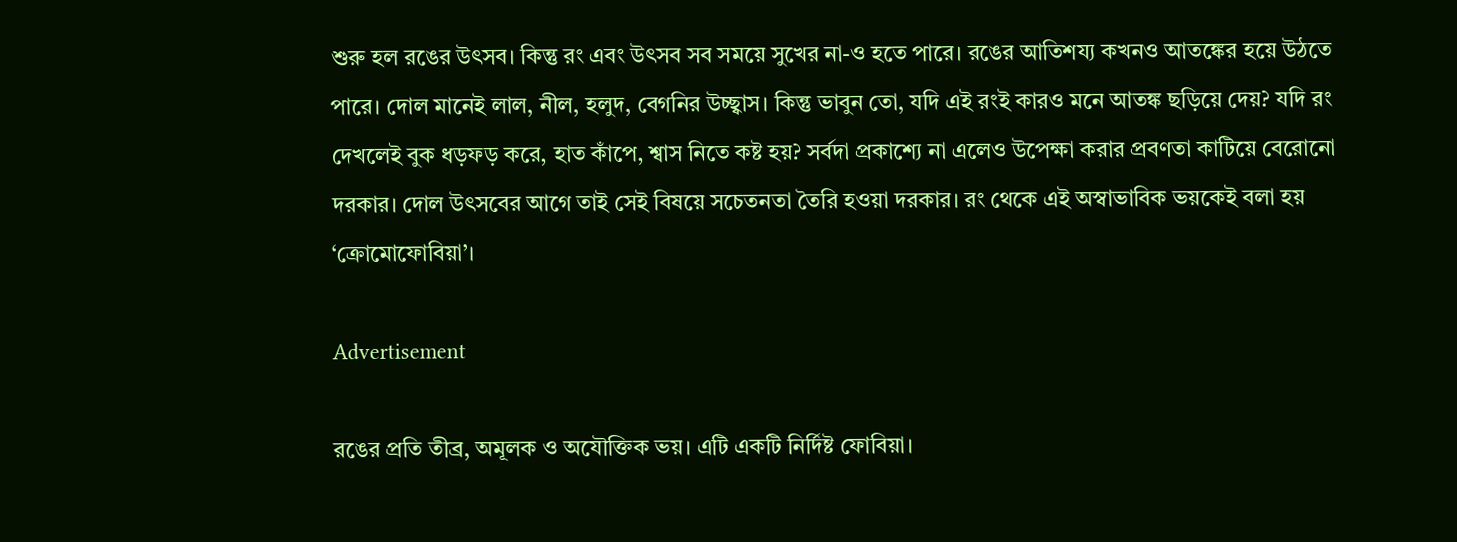শুরু হল রঙের উৎসব। কিন্তু রং এবং উৎসব সব সময়ে সুখের না-ও হতে পারে। রঙের আতিশয্য কখনও আতঙ্কের হয়ে উঠতে পারে। দোল মানেই লাল, নীল, হলুদ, বেগনির উচ্ছ্বাস। কিন্তু ভাবুন তো, যদি এই রংই কারও মনে আতঙ্ক ছড়িয়ে দেয়? যদি রং দেখলেই বুক ধড়ফড় করে, হাত কাঁপে, শ্বাস নিতে কষ্ট হয়? সর্বদা প্রকাশ্যে না এলেও উপেক্ষা করার প্রবণতা কাটিয়ে বেরোনো দরকার। দোল উৎসবের আগে তাই সেই বিষয়ে সচেতনতা তৈরি হওয়া দরকার। রং থেকে এই অস্বাভাবিক ভয়কেই বলা হয় ‘ক্রোমোফোবিয়া’।

Advertisement

রঙের প্রতি তীব্র, অমূলক ও অযৌক্তিক ভয়। এটি একটি নির্দিষ্ট ফোবিয়া।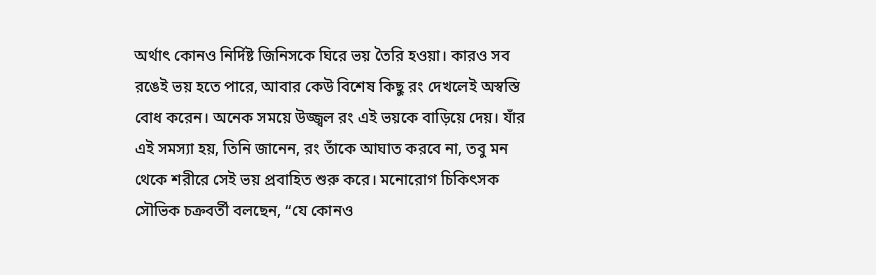অর্থাৎ কোনও নির্দিষ্ট জিনিসকে ঘিরে ভয় তৈরি হওয়া। কারও সব রঙেই ভয় হতে পারে, আবার কেউ বিশেষ কিছু রং দেখলেই অস্বস্তি বোধ করেন। অনেক সময়ে উজ্জ্বল রং এই ভয়কে বাড়িয়ে দেয়। যাঁর এই সমস্যা হয়, তিনি জানেন, রং তাঁকে আঘাত করবে না, তবু মন থেকে শরীরে সেই ভয় প্রবাহিত শুরু করে। মনোরোগ চিকিৎসক সৌভিক চক্রবর্তী বলছেন, ‘‘যে কোনও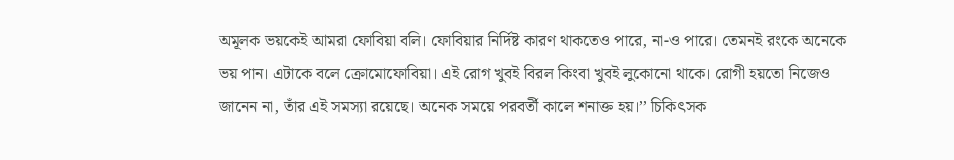অমূলক ভয়কেই আমরা ফোবিয়া বলি। ফোবিয়ার নির্দিষ্ট কারণ থাকতেও পারে, না-ও পারে। তেমনই রংকে অনেকে ভয় পান। এটাকে বলে ক্রোমোফোবিয়া। এই রোগ খুবই বিরল কিংবা খুবই লুকোনো থাকে। রোগী হয়তো নিজেও জানেন না, তাঁর এই সমস্যা রয়েছে। অনেক সময়ে পরবর্তী কালে শনাক্ত হয়।’’ চিকিৎসক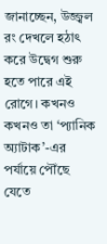জানাচ্ছেন, উজ্জ্বল রং দেখলে হঠাৎ করে উদ্বেগ শুরু হতে পারে এই রোগে। কখনও কখনও তা ‘প্যানিক অ্যাটাক’-এর পর্যায়ে পৌঁছে যেতে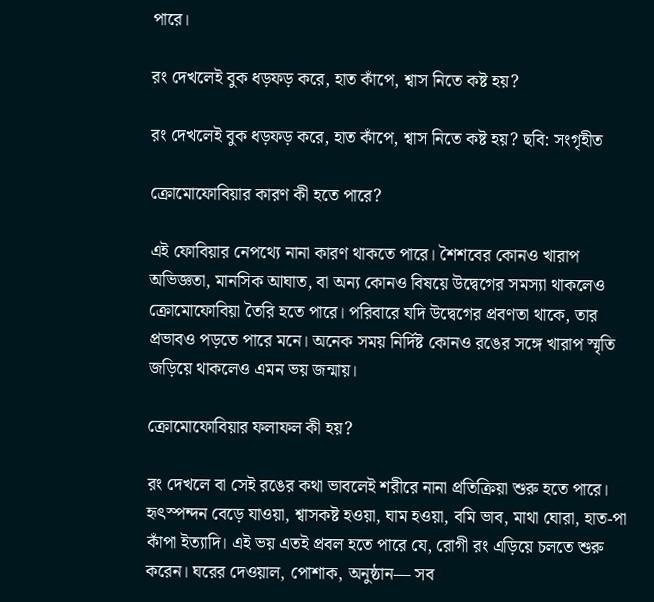পারে।

রং দেখলেই বুক ধড়ফড় করে, হাত কাঁপে, শ্বাস নিতে কষ্ট হয়?

রং দেখলেই বুক ধড়ফড় করে, হাত কাঁপে, শ্বাস নিতে কষ্ট হয়? ছবি: সংগৃহীত

ক্রোমোফোবিয়ার কারণ কী হতে পারে?

এই ফোবিয়ার নেপথ্যে নানা কারণ থাকতে পারে। শৈশবের কোনও খারাপ অভিজ্ঞতা, মানসিক আঘাত, বা অন্য কোনও বিষয়ে উদ্বেগের সমস্যা থাকলেও ক্রোমোফোবিয়া তৈরি হতে পারে। পরিবারে যদি উদ্বেগের প্রবণতা থাকে, তার প্রভাবও পড়তে পারে মনে। অনেক সময় নির্দিষ্ট কোনও রঙের সঙ্গে খারাপ স্মৃতি জড়িয়ে থাকলেও এমন ভয় জন্মায়।

ক্রোমোফোবিয়ার ফলাফল কী হয়?

রং দেখলে বা সেই রঙের কথা ভাবলেই শরীরে নানা প্রতিক্রিয়া শুরু হতে পারে। হৃৎস্পন্দন বেড়ে যাওয়া, শ্বাসকষ্ট হওয়া, ঘাম হওয়া, বমি ভাব, মাথা ঘোরা, হাত-পা কাঁপা ইত্যাদি। এই ভয় এতই প্রবল হতে পারে যে, রোগী রং এড়িয়ে চলতে শুরু করেন। ঘরের দেওয়াল, পোশাক, অনুষ্ঠান— সব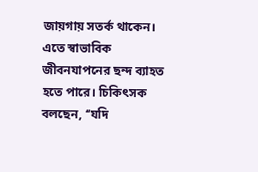জায়গায় সতর্ক থাকেন। এতে স্বাভাবিক জীবনযাপনের ছন্দ ব্যাহত হতে পারে। চিকিৎসক বলছেন, ‘‘যদি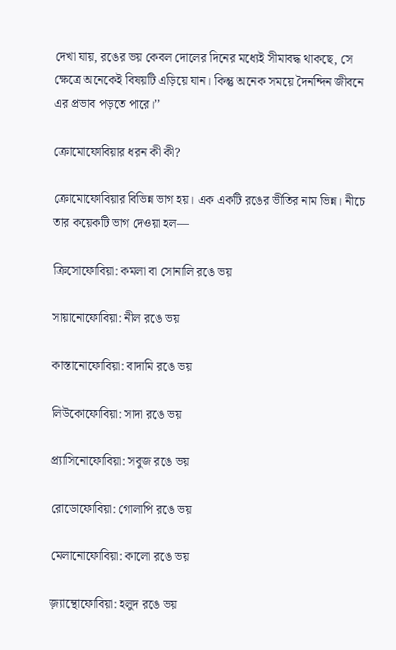দেখা যায়, রঙের ভয় কেবল দোলের দিনের মধ্যেই সীমাবদ্ধ থাকছে, সে ক্ষেত্রে অনেকেই বিষয়টি এড়িয়ে যান। কিন্তু অনেক সময়ে দৈনন্দিন জীবনে এর প্রভাব পড়তে পারে।’’

ক্রোমোফোবিয়ার ধরন কী কী?

ক্রোমোফোবিয়ার বিভিন্ন ভাগ হয়। এক একটি রঙের ভীতির নাম ভিন্ন। নীচে তার কয়েকটি ভাগ দেওয়া হল—

ক্রিসোফোবিয়া: কমলা বা সোনালি রঙে ভয়

সায়ানোফোবিয়া: নীল রঙে ভয়

কাস্তানোফোবিয়া: বাদামি রঙে ভয়

লিউকোফোবিয়া: সাদা রঙে ভয়

প্র্যাসিনোফোবিয়া: সবুজ রঙে ভয়

রোডোফোবিয়া: গোলাপি রঙে ভয়

মেলানোফোবিয়া: কালো রঙে ভয়

জ়্যান্থোফোবিয়া: হলুদ রঙে ভয়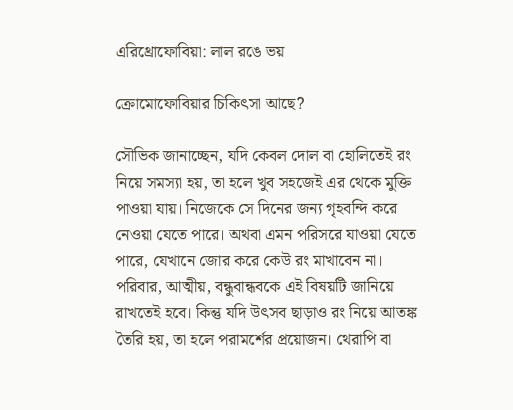এরিথ্রোফোবিয়া: লাল রঙে ভয়

ক্রোমোফোবিয়ার চিকিৎসা আছে?

সৌভিক জানাচ্ছেন, যদি কেবল দোল বা হোলিতেই রং নিয়ে সমস্যা হয়, তা হলে খুব সহজেই এর থেকে মুক্তি পাওয়া যায়। নিজেকে সে দিনের জন্য গৃহবন্দি করে নেওয়া যেতে পারে। অথবা এমন পরিসরে যাওয়া যেতে পারে, যেখানে জোর করে কেউ রং মাখাবেন না। পরিবার, আত্মীয়, বন্ধুবান্ধবকে এই বিষয়টি জানিয়ে রাখতেই হবে। কিন্তু যদি উৎসব ছাড়াও রং নিয়ে আতঙ্ক তৈরি হয়, তা হলে পরামর্শের প্রয়োজন। থেরাপি বা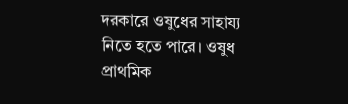দরকারে ওষুধের সাহায্য নিতে হতে পারে। ওষুধ প্রাথমিক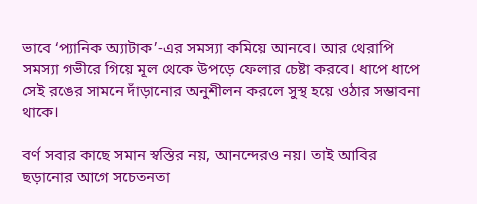ভাবে ‘প্যানিক অ্যাটাক’-এর সমস্যা কমিয়ে আনবে। আর থেরাপি সমস্যা গভীরে গিয়ে মূল থেকে উপড়ে ফেলার চেষ্টা করবে। ধাপে ধাপে সেই রঙের সামনে দাঁড়ানোর অনুশীলন করলে সুস্থ হয়ে ওঠার সম্ভাবনা থাকে।

বর্ণ সবার কাছে সমান স্বস্তির নয়, আনন্দেরও নয়। তাই আবির ছড়ানোর আগে সচেতনতা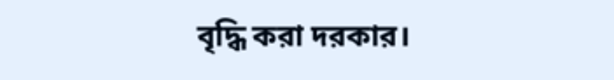বৃদ্ধি করা দরকার।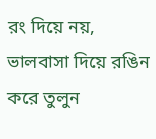রং দিয়ে নয়, ভালবাসা দিয়ে রঙিন করে তুলুন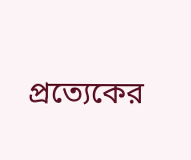প্রত্যেকের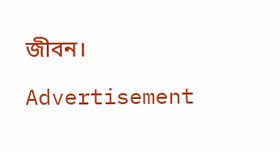জীবন।

Advertisement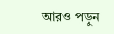আরও পড়ুন